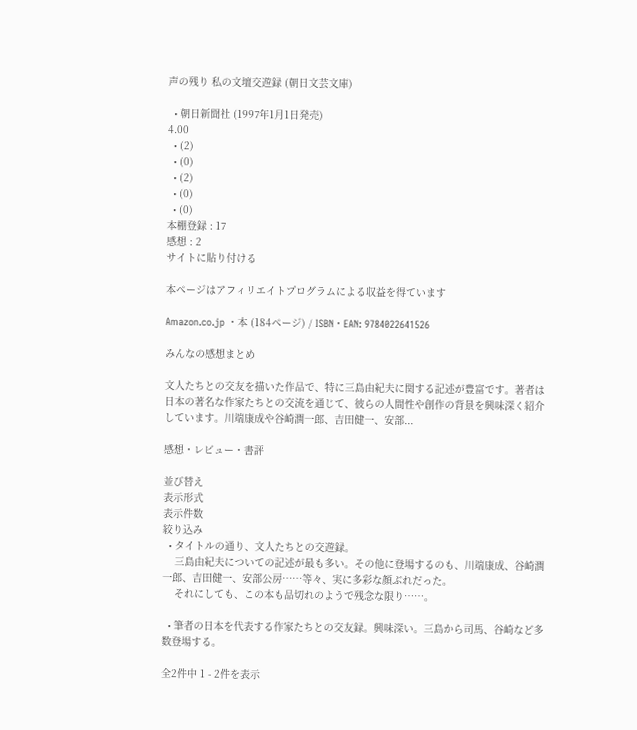声の残り 私の文壇交遊録 (朝日文芸文庫)

  • 朝日新聞社 (1997年1月1日発売)
4.00
  • (2)
  • (0)
  • (2)
  • (0)
  • (0)
本棚登録 : 17
感想 : 2
サイトに貼り付ける

本ページはアフィリエイトプログラムによる収益を得ています

Amazon.co.jp ・本 (184ページ) / ISBN・EAN: 9784022641526

みんなの感想まとめ

文人たちとの交友を描いた作品で、特に三島由紀夫に関する記述が豊富です。著者は日本の著名な作家たちとの交流を通じて、彼らの人間性や創作の背景を興味深く紹介しています。川端康成や谷崎潤一郎、吉田健一、安部...

感想・レビュー・書評

並び替え
表示形式
表示件数
絞り込み
  • タイトルの通り、文人たちとの交遊録。
    三島由紀夫についての記述が最も多い。その他に登場するのも、川端康成、谷崎潤一郎、吉田健一、安部公房……等々、実に多彩な顔ぶれだった。
    それにしても、この本も品切れのようで残念な限り……。

  • 筆者の日本を代表する作家たちとの交友録。興味深い。三島から司馬、谷崎など多数登場する。

全2件中 1 - 2件を表示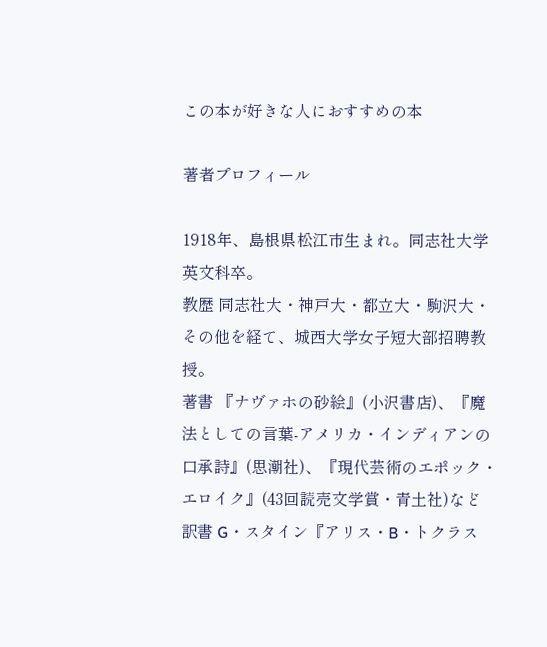この本が好きな人におすすめの本

著者プロフィール

1918年、島根県松江市生まれ。同志社大学英文科卒。
教歴 同志社大・神戸大・都立大・駒沢大・その他を経て、城西大学女子短大部招聘教授。
著書 『ナヴァホの砂絵』(小沢書店)、『魔法としての言葉-アメリカ・インディアンの口承詩』(思潮社)、『現代芸術のエポック・エロイク』(43回読売文学賞・青土社)など
訳書 G・スタイン『アリス・B・トクラス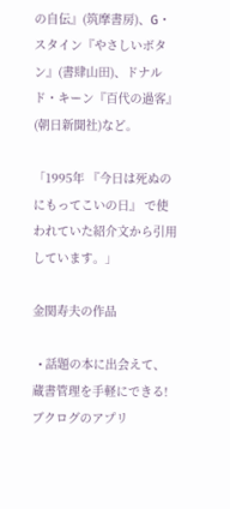の自伝』(筑摩書房)、G・スタイン『やさしいボタン』(書肆山田)、ドナルド・キーン『百代の過客』(朝日新聞社)など。

「1995年 『今日は死ぬのにもってこいの日』 で使われていた紹介文から引用しています。」

金関寿夫の作品

  • 話題の本に出会えて、蔵書管理を手軽にできる!ブクログのアプリ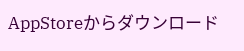AppStoreからダウンロード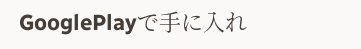GooglePlayで手に入れ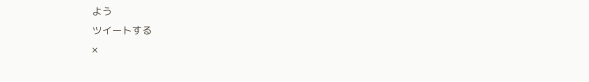よう
ツイートする
×